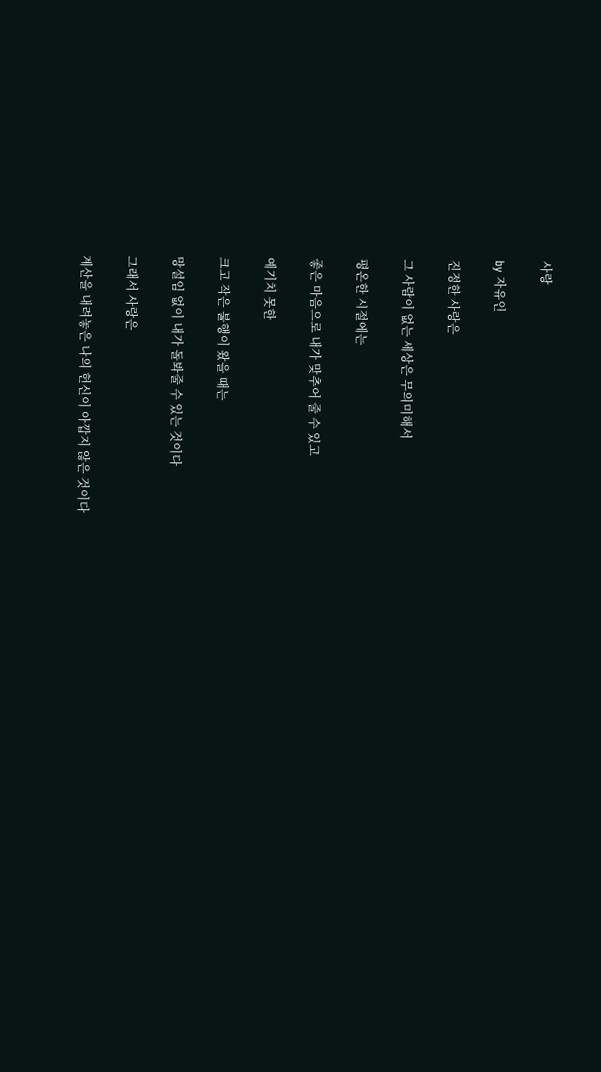사랑

by 자유인

진정한 사랑은

그 사람이 없는 세상은 무의미해서

평온한 시절에는

좋은 마음으로 내가 맞추어 줄 수 있고

예기치 못한

크고 작은 불행이 왔을 때는

망설임 없이 내가 돌봐줄 수 있는 것이다

그래서 사랑은

계산을 내려놓은 나의 헌신이 아깝지 않은 것이다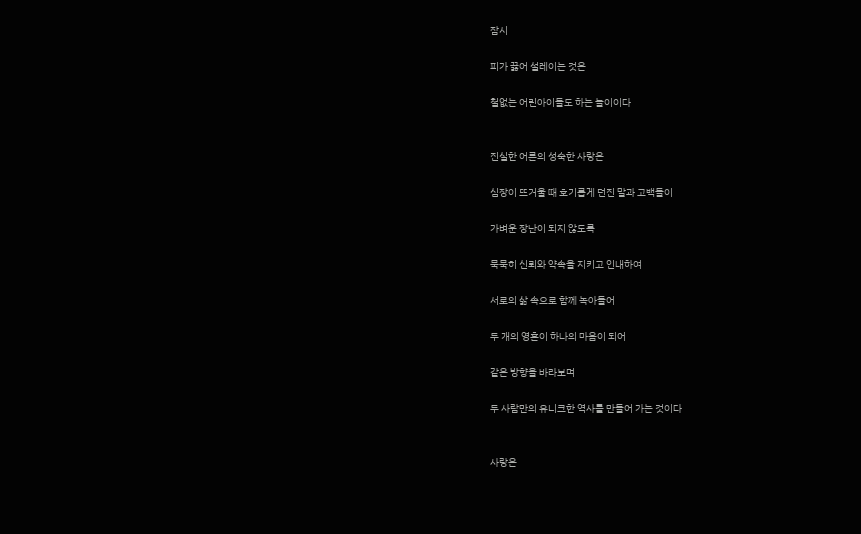잠시

피가 끓어 설레이는 것은

철없는 어린아이들도 하는 놀이이다


진실한 어른의 성숙한 사랑은

심장이 뜨거울 때 호기롭게 던진 말과 고백들이

가벼운 장난이 되지 않도록

묵묵히 신뢰와 약속을 지키고 인내하여

서로의 삶 속으로 함께 녹아들어

두 개의 영혼이 하나의 마음이 되어

같은 방향을 바라보며

두 사람만의 유니크한 역사를 만들어 가는 것이다


사랑은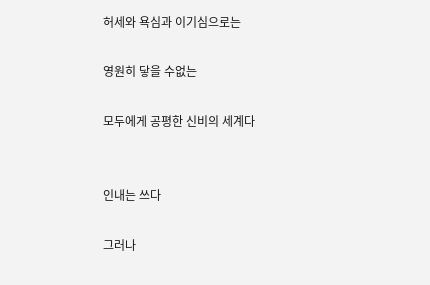허세와 욕심과 이기심으로는

영원히 닿을 수없는

모두에게 공평한 신비의 세계다


인내는 쓰다

그러나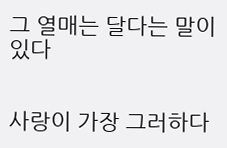그 열매는 달다는 말이 있다


사랑이 가장 그러하다